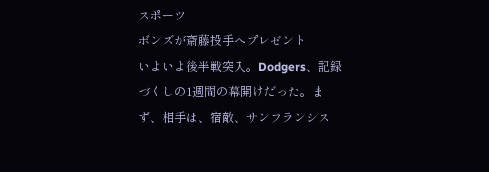スポーツ
ボンズが斎藤投手へプレゼント
いよいよ後半戦突入。Dodgers、記録づくしの1週間の幕開けだった。まず、相手は、宿敵、サンフランシス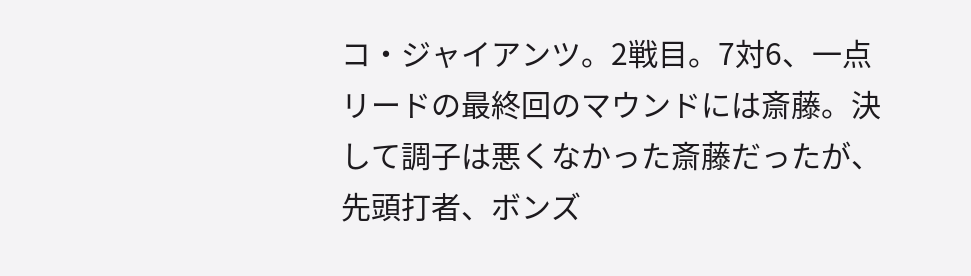コ・ジャイアンツ。2戦目。7対6、一点リードの最終回のマウンドには斎藤。決して調子は悪くなかった斎藤だったが、先頭打者、ボンズ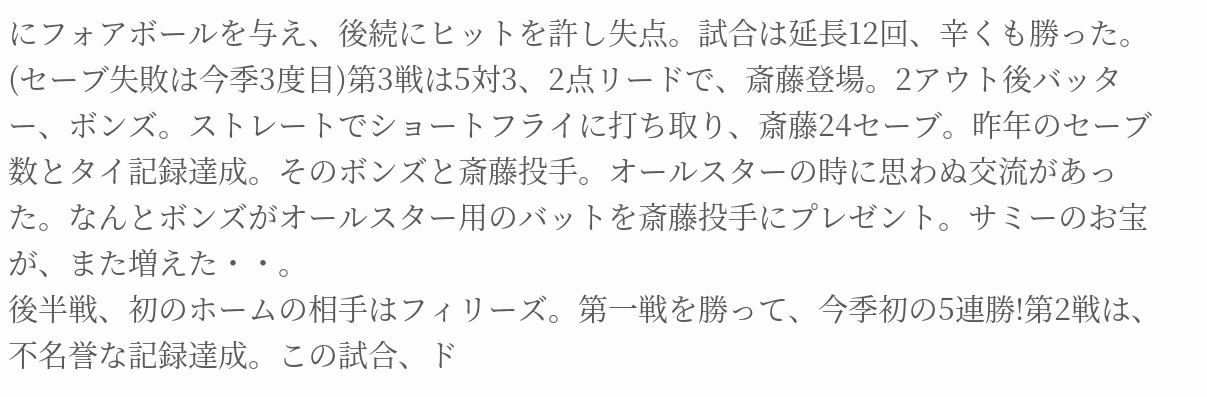にフォアボールを与え、後続にヒットを許し失点。試合は延長12回、辛くも勝った。(セーブ失敗は今季3度目)第3戦は5対3、2点リードで、斎藤登場。2アウト後バッター、ボンズ。ストレートでショートフライに打ち取り、斎藤24セーブ。昨年のセーブ数とタイ記録達成。そのボンズと斎藤投手。オールスターの時に思わぬ交流があった。なんとボンズがオールスター用のバットを斎藤投手にプレゼント。サミーのお宝が、また増えた・・。
後半戦、初のホームの相手はフィリーズ。第一戦を勝って、今季初の5連勝!第2戦は、不名誉な記録達成。この試合、ド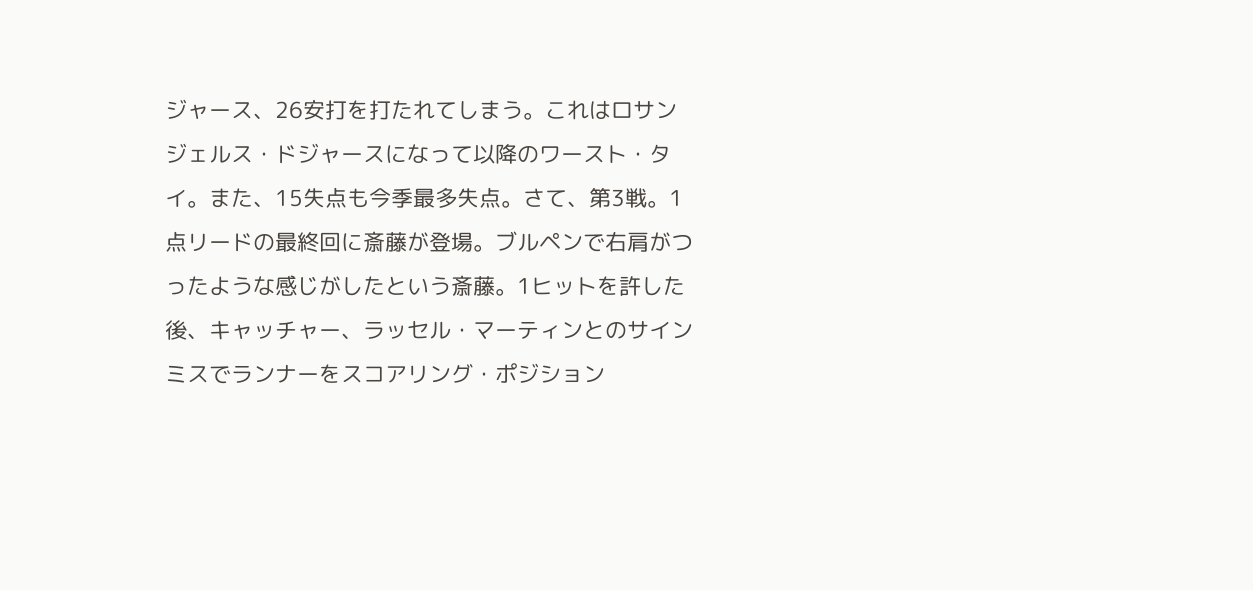ジャース、26安打を打たれてしまう。これはロサンジェルス・ドジャースになって以降のワースト・タイ。また、15失点も今季最多失点。さて、第3戦。1点リードの最終回に斎藤が登場。ブルペンで右肩がつったような感じがしたという斎藤。1ヒットを許した後、キャッチャー、ラッセル・マーティンとのサインミスでランナーをスコアリング・ポジション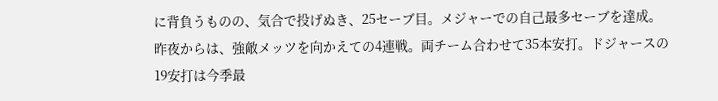に背負うものの、気合で投げぬき、25セーブ目。メジャーでの自己最多セーブを達成。
昨夜からは、強敵メッツを向かえての4連戦。両チーム合わせて35本安打。ドジャースの19安打は今季最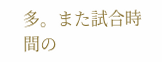多。また試合時間の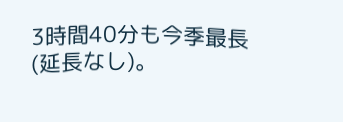3時間40分も今季最長(延長なし)。